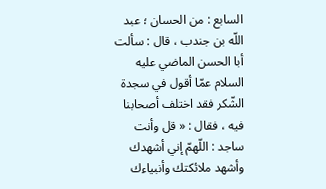السابع : من الحسان ؛ عبد اللّه بن جندب ، قال : سألت أبا الحسن الماضي عليه السلام عمّا أقول في سجدة الشّكر فقد اختلف أصحابنا فيه ، فقال : « قل وأنت ساجد : اللّهمّ إني أشهدك وأشهد ملائكتك وأنبياءك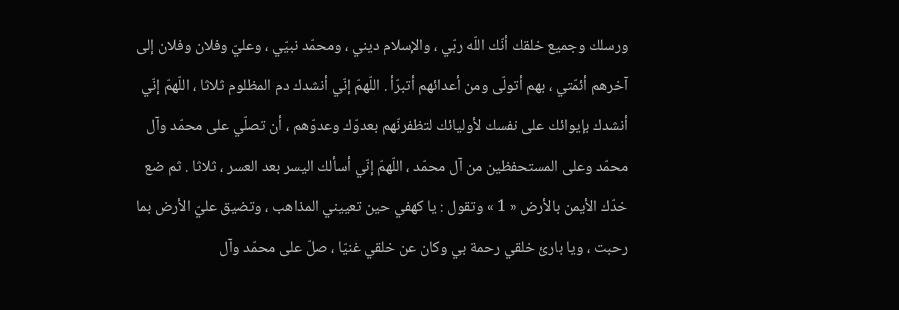ورسلك وجميع خلقك أنّك اللّه ربّي ، والإسلام ديني ، ومحمّد نبيّي ، وعليّ وفلان وفلان إلى آخرهم أئمّتي ، بهم أتولّى ومن أعدائهم أتبرّأ . اللّهمّ إنّي أنشدك دم المظلوم ثلاثا ، اللّهمّ إنّي أنشدك بإيوائك على نفسك لأوليائك لتظفرنّهم بعدوّك وعدوّهم ، أن تصلّي على محمّد وآل محمّد وعلى المستحفظين من آل محمّد ، اللّهمّ إنّي أسألك اليسر بعد العسر ، ثلاثا . ثم ضع خدّك الأيمن بالأرض « 1 » وتقول : يا كهفي حين تعييني المذاهب ، وتضيق عليّ الأرض بما رحبت ، ويا بارئ خلقي رحمة بي وكان عن خلقي غنيّا ، صلّ على محمّد وآل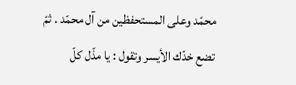محمّد وعلى المستحفظين من آل محمّد . ثمّ تضع خدّك الأيسر وتقول : يا مذّل كلّ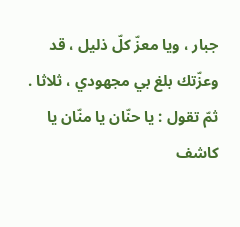جبار ، ويا معزّ كلّ ذليل ، قد وعزّتك بلغ بي مجهودي ، ثلاثا . ثمّ تقول : يا حنّان يا منّان يا كاشف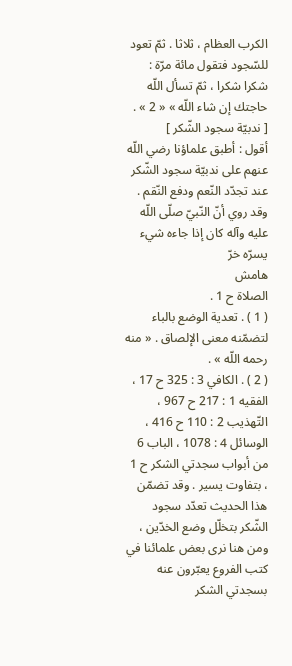الكرب العظام ، ثلاثا . ثمّ تعود للسّجود فتقول مائة مرّة : شكرا شكرا ، ثمّ تسأل اللّه حاجتك إن شاء اللّه » « 2 » .
[ ندبيّة سجود الشّكر ]
أقول : أطبق علماؤنا رضي اللّه عنهم على ندبيّة سجود الشّكر عند تجدّد النّعم ودفع النّقم . وقد روي أنّ النّبيّ صلّى اللّه عليه وآله كان إذا جاءه شيء يسرّه خرّ
هامش
الصلاة ح 1 .
( 1 ) . تعدية الوضع بالباء لتضمّنه معنى الإلصاق . « منه رحمه اللّه » .
( 2 ) . الكافي 3 : 325 ح 17 ، الفقيه 1 : 217 ح 967 ، التّهذيب 2 : 110 ح 416 ، الوسائل 4 : 1078 ، الباب 6 من أبواب سجدتي الشكر ح 1 ، بتفاوت يسير . وقد تضمّن هذا الحديث تعدّد سجود الشّكر بتخلّل وضع الخدّين ، ومن هنا نرى بعض علمائنا في كتب الفروع يعبّرون عنه بسجدتي الشكر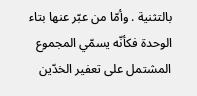بالتثنية . وأمّا من عبّر عنها بتاء الوحدة فكأنّه يسمّي المجموع المشتمل على تعفير الخدّين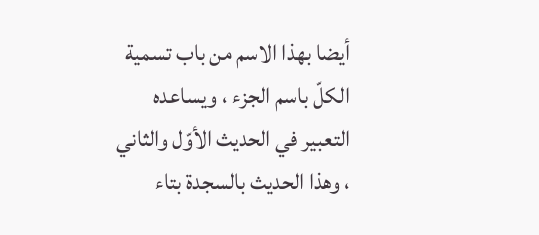أيضا بهذا الاسم من باب تسمية الكلّ باسم الجزء ، ويساعده التعبير في الحديث الأوّل والثاني ، وهذا الحديث بالسجدة بتاء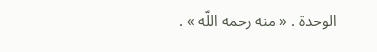الوحدة . « منه رحمه اللّه » .